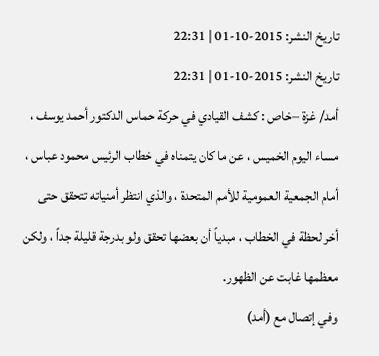تاريخ النشر: 2015-10-01 | 22:31
تاريخ النشر: 2015-10-01 | 22:31
أمد/ غزة –خاص : كشف القيادي في حركة حماس الدكتور أحمد يوسف ، مساء اليوم الخميس ، عن ما كان يتمناه في خطاب الرئيس محمود عباس ، أمام الجمعية العمومية للأمم المتحدة ، والذي انتظر أمنياته تتحقق حتى أخر لحظة في الخطاب ، مبدياً أن بعضها تحقق ولو بدرجة قليلة جداً ، ولكن معظمها غابت عن الظهور.
وفي إتصال مع (أمد)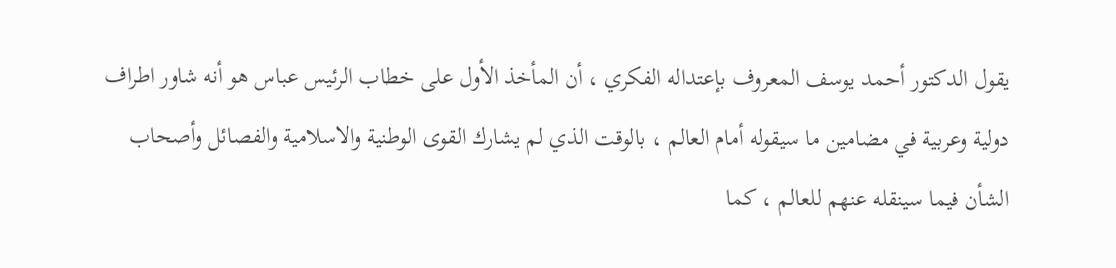يقول الدكتور أحمد يوسف المعروف بإعتداله الفكري ، أن المأخذ الأول على خطاب الرئيس عباس هو أنه شاور اطراف دولية وعربية في مضامين ما سيقوله أمام العالم ، بالوقت الذي لم يشارك القوى الوطنية والاسلامية والفصائل وأصحاب الشأن فيما سينقله عنهم للعالم ، كما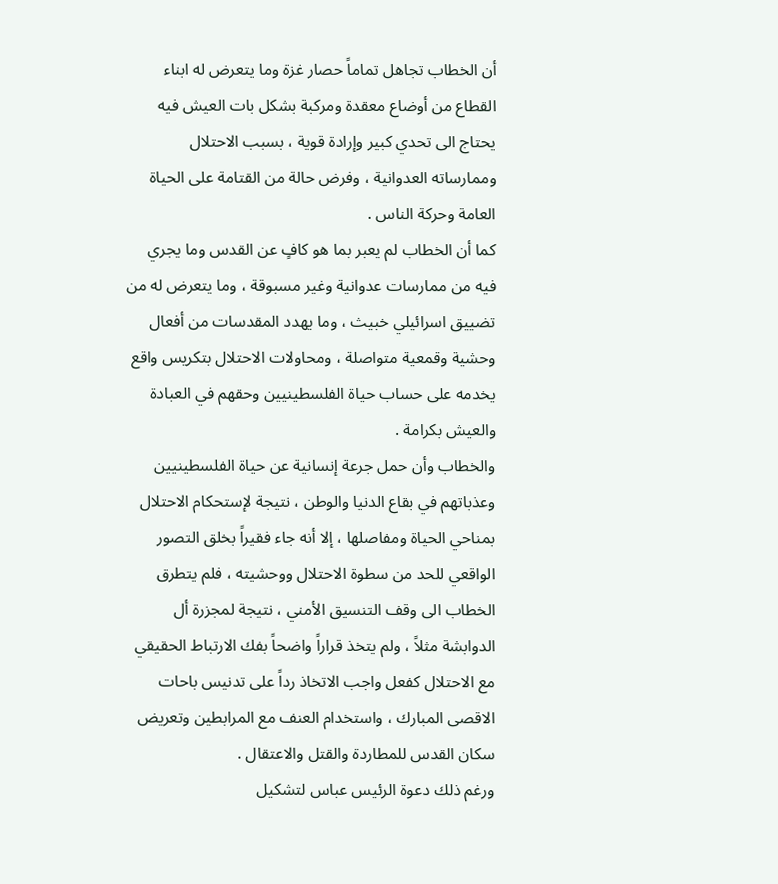أن الخطاب تجاهل تماماً حصار غزة وما يتعرض له ابناء القطاع من أوضاع معقدة ومركبة بشكل بات العيش فيه يحتاج الى تحدي كبير وإرادة قوية ، بسبب الاحتلال وممارساته العدوانية ، وفرض حالة من القتامة على الحياة العامة وحركة الناس .
كما أن الخطاب لم يعبر بما هو كافٍ عن القدس وما يجري فيه من ممارسات عدوانية وغير مسبوقة ، وما يتعرض له من تضييق اسرائيلي خبيث ، وما يهدد المقدسات من أفعال وحشية وقمعية متواصلة ، ومحاولات الاحتلال بتكريس واقع يخدمه على حساب حياة الفلسطينيين وحقهم في العبادة والعيش بكرامة .
والخطاب وأن حمل جرعة إنسانية عن حياة الفلسطينيين وعذباتهم في بقاع الدنيا والوطن ، نتيجة لإستحكام الاحتلال بمناحي الحياة ومفاصلها ، إلا أنه جاء فقيراً بخلق التصور الواقعي للحد من سطوة الاحتلال ووحشيته ، فلم يتطرق الخطاب الى وقف التنسيق الأمني ، نتيجة لمجزرة أل الدوابشة مثلاً ، ولم يتخذ قراراً واضحاً بفك الارتباط الحقيقي مع الاحتلال كفعل واجب الاتخاذ رداً على تدنيس باحات الاقصى المبارك ، واستخدام العنف مع المرابطين وتعريض سكان القدس للمطاردة والقتل والاعتقال .
ورغم ذلك دعوة الرئيس عباس لتشكيل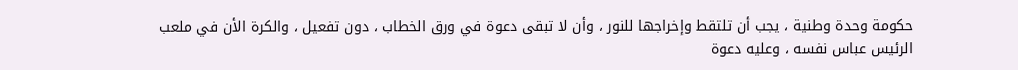حكومة وحدة وطنية ، يجب أن تلتقط وإخراجها للنور ، وأن لا تبقى دعوة في ورق الخطاب ، دون تفعيل ، والكرة الأن في ملعب الرئيس عباس نفسه ، وعليه دعوة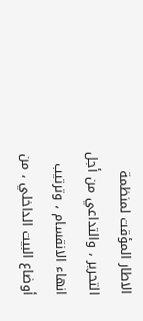الاطار المؤقت لمنظمة التحرير ، والتداعي من أجل انهاء الانقسام ، وترتيب أوضاع البيت الداخلي ، من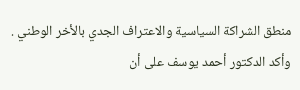منطق الشراكة السياسية والاعتراف الجدي بالأخر الوطني .
وأكد الدكتور أحمد يوسف على أن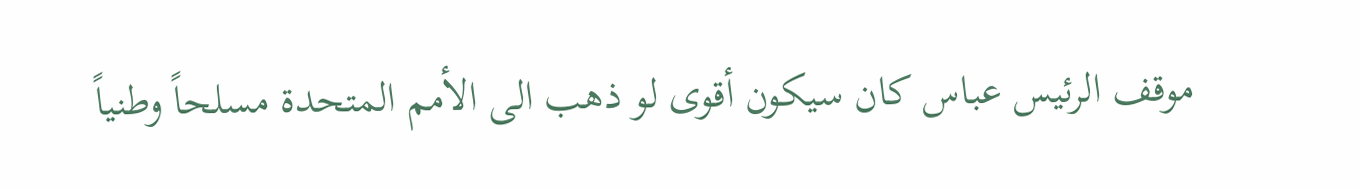موقف الرئيس عباس كان سيكون أقوى لو ذهب الى الأمم المتحدة مسلحاً وطنياً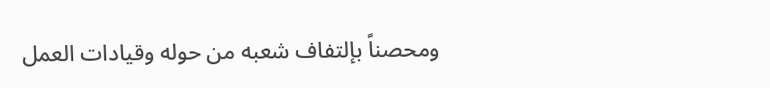ومحصناً بإلتفاف شعبه من حوله وقيادات العمل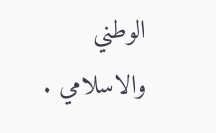الوطني والاسلامي .